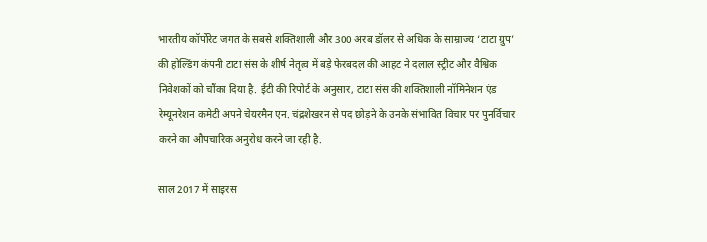भारतीय कॉर्पोरेट जगत के सबसे शक्तिशाली और 300 अरब डॉलर से अधिक के साम्राज्य ‘टाटा ग्रुप’ की होल्डिंग कंपनी टाटा संस के शीर्ष नेतृत्व में बड़े फेरबदल की आहट ने दलाल स्ट्रीट और वैश्विक निवेशकों को चौंका दिया है. ईटी की रिपोर्ट के अनुसार, टाटा संस की शक्तिशाली नॉमिनेशन एंड रेम्यूनरेशन कमेटी अपने चेयरमैन एन. चंद्रशेखरन से पद छोड़ने के उनके संभावित विचार पर पुनर्विचार करने का औपचारिक अनुरोध करने जा रही है.

साल 2017 में साइरस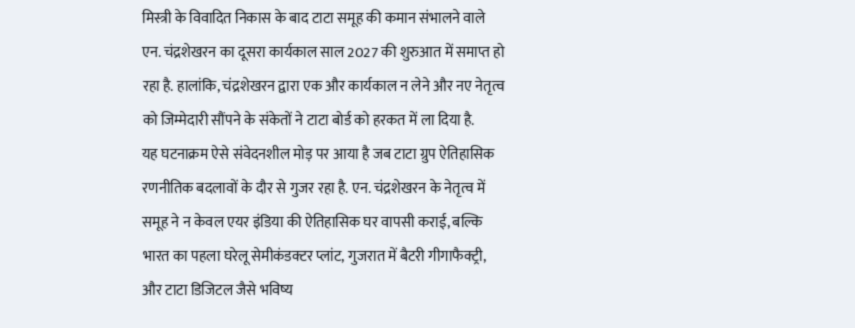मिस्त्री के विवादित निकास के बाद टाटा समूह की कमान संभालने वाले एन. चंद्रशेखरन का दूसरा कार्यकाल साल 2027 की शुरुआत में समाप्त हो रहा है. हालांकि, चंद्रशेखरन द्वारा एक और कार्यकाल न लेने और नए नेतृत्व को जिम्मेदारी सौंपने के संकेतों ने टाटा बोर्ड को हरकत में ला दिया है.
यह घटनाक्रम ऐसे संवेदनशील मोड़ पर आया है जब टाटा ग्रुप ऐतिहासिक रणनीतिक बदलावों के दौर से गुजर रहा है. एन. चंद्रशेखरन के नेतृत्व में समूह ने न केवल एयर इंडिया की ऐतिहासिक घर वापसी कराई, बल्कि भारत का पहला घरेलू सेमीकंडक्टर प्लांट, गुजरात में बैटरी गीगाफैक्ट्री, और टाटा डिजिटल जैसे भविष्य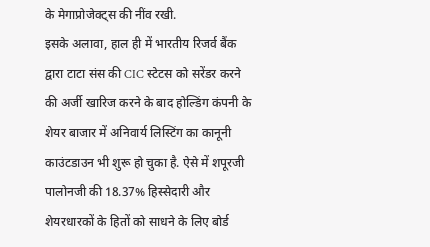के मेगाप्रोजेक्ट्स की नींव रखी.
इसके अलावा, हाल ही में भारतीय रिजर्व बैंक द्वारा टाटा संस की CIC स्टेटस को सरेंडर करने की अर्जी खारिज करने के बाद होल्डिंग कंपनी के शेयर बाजार में अनिवार्य लिस्टिंग का कानूनी काउंटडाउन भी शुरू हो चुका है. ऐसे में शपूरजी पालोनजी की 18.37% हिस्सेदारी और शेयरधारकों के हितों को साधने के लिए बोर्ड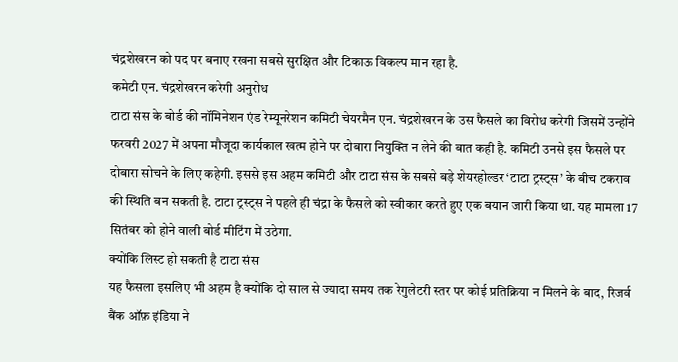चंद्रशेखरन को पद पर बनाए रखना सबसे सुरक्षित और टिकाऊ विकल्प मान रहा है.
कमेटी एन. चंद्रशेखरन करेगी अनुरोध
टाटा संस के बोर्ड की नॉमिनेशन एंड रेम्यूनरेशन कमिटी चेयरमैन एन. चंद्रशेखरन के उस फैसले का विरोध करेगी जिसमें उन्होंने फरवरी 2027 में अपना मौजूदा कार्यकाल खत्म होने पर दोबारा नियुक्ति न लेने की बात कही है. कमिटी उनसे इस फैसले पर दोबारा सोचने के लिए कहेगी. इससे इस अहम कमिटी और टाटा संस के सबसे बड़े शेयरहोल्डर ‘टाटा ट्रस्ट्स’ के बीच टकराव की स्थिति बन सकती है. टाटा ट्रस्ट्स ने पहले ही चंद्रा के फैसले को स्वीकार करते हुए एक बयान जारी किया था. यह मामला 17 सितंबर को होने वाली बोर्ड मीटिंग में उठेगा.
क्योंकि लिस्ट हो सकती है टाटा संस
यह फैसला इसलिए भी अहम है क्योंकि दो साल से ज्यादा समय तक रेगुलेटरी स्तर पर कोई प्रतिक्रिया न मिलने के बाद, रिजर्व बैंक ऑफ़ इंडिया ने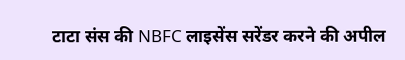टाटा संस की NBFC लाइसेंस सरेंडर करने की अपील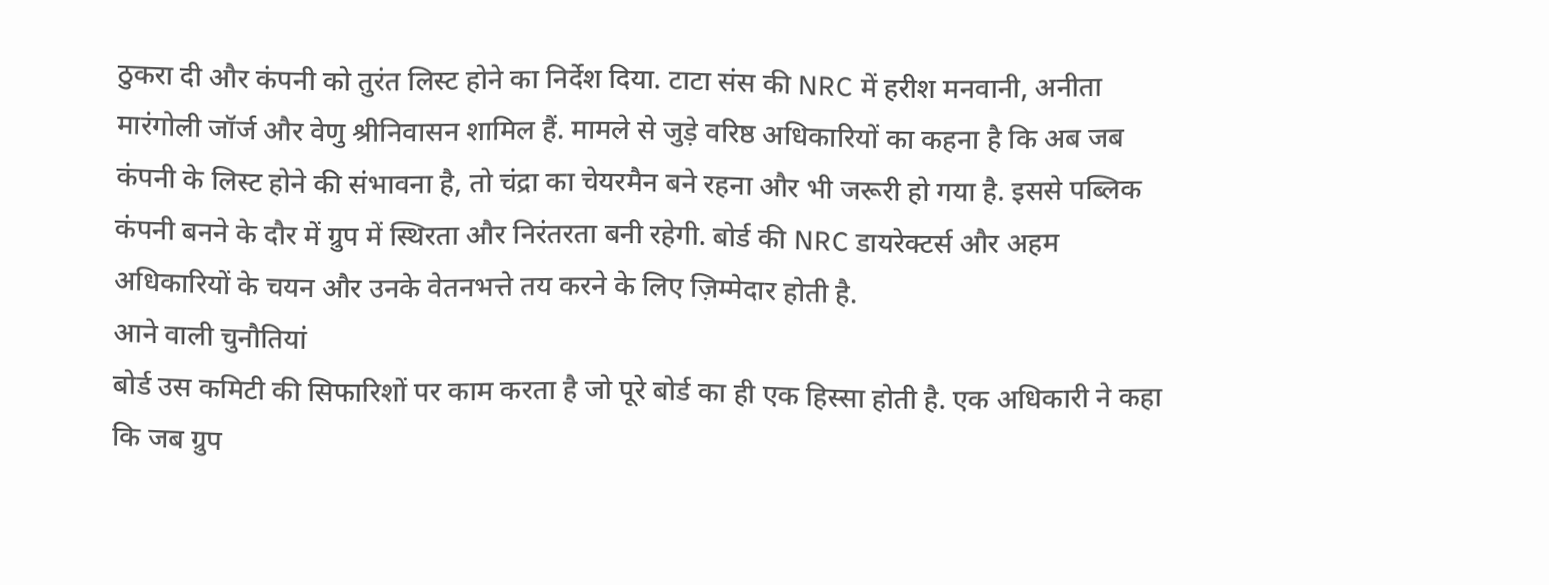ठुकरा दी और कंपनी को तुरंत लिस्ट होने का निर्देश दिया. टाटा संस की NRC में हरीश मनवानी, अनीता मारंगोली जॉर्ज और वेणु श्रीनिवासन शामिल हैं. मामले से जुड़े वरिष्ठ अधिकारियों का कहना है कि अब जब कंपनी के लिस्ट होने की संभावना है, तो चंद्रा का चेयरमैन बने रहना और भी जरूरी हो गया है. इससे पब्लिक कंपनी बनने के दौर में ग्रुप में स्थिरता और निरंतरता बनी रहेगी. बोर्ड की NRC डायरेक्टर्स और अहम अधिकारियों के चयन और उनके वेतनभत्ते तय करने के लिए ज़िम्मेदार होती है.
आने वाली चुनौतियां
बोर्ड उस कमिटी की सिफारिशों पर काम करता है जो पूरे बोर्ड का ही एक हिस्सा होती है. एक अधिकारी ने कहा कि जब ग्रुप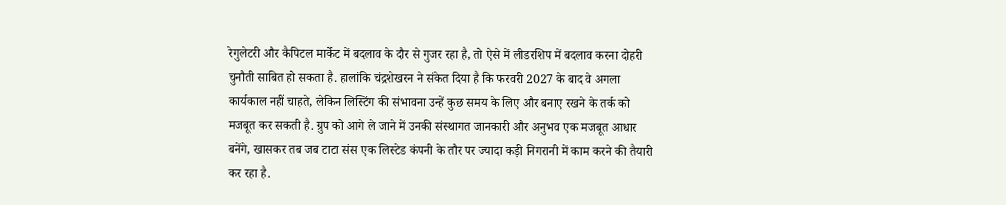रेगुलेटरी और कैपिटल मार्केट में बदलाव के दौर से गुजर रहा है, तो ऐसे में लीडरशिप में बदलाव करना दोहरी चुनौती साबित हो सकता है. हालांकि चंद्रशेखरन ने संकेत दिया है कि फरवरी 2027 के बाद वे अगला कार्यकाल नहीं चाहते, लेकिन लिस्टिंग की संभावना उन्हें कुछ समय के लिए और बनाए रखने के तर्क को मजबूत कर सकती है. ग्रुप को आगे ले जाने में उनकी संस्थागत जानकारी और अनुभव एक मजबूत आधार बनेंगे, खासकर तब जब टाटा संस एक लिस्टेड कंपनी के तौर पर ज्यादा कड़ी निगरानी में काम करने की तैयारी कर रहा है.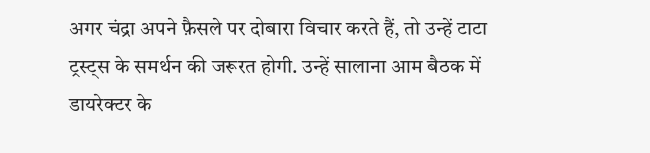अगर चंद्रा अपने फ़ैसले पर दोबारा विचार करते हैं, तो उन्हें टाटा ट्रस्ट्स के समर्थन की जरूरत होगी. उन्हें सालाना आम बैठक में डायरेक्टर के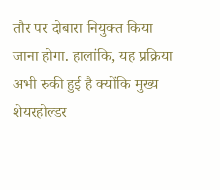तौर पर दोबारा नियुक्त किया जाना होगा. हालांकि, यह प्रक्रिया अभी रुकी हुई है क्योंकि मुख्य शेयरहोल्डर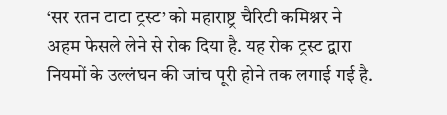‘सर रतन टाटा ट्रस्ट’ को महाराष्ट्र चैरिटी कमिश्नर ने अहम फेसले लेने से रोक दिया है. यह रोक ट्रस्ट द्वारा नियमों के उल्लंघन की जांच पूरी होने तक लगाई गई है.